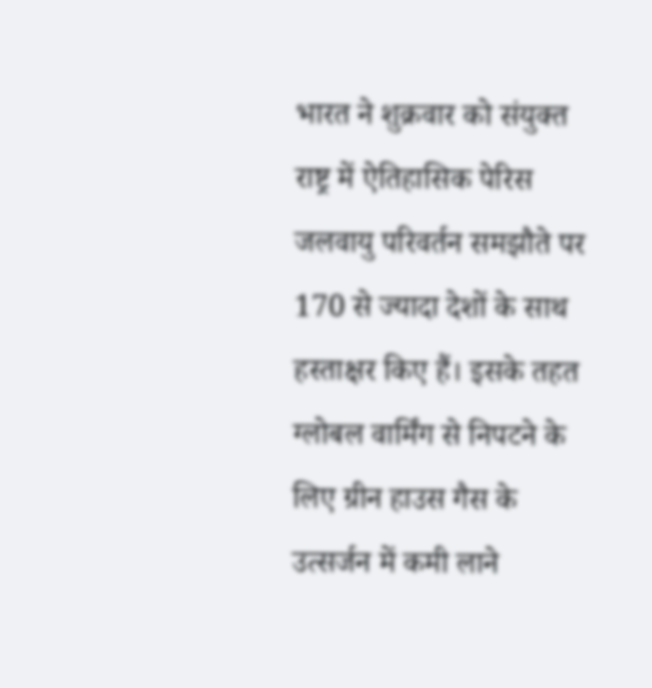भारत ने शुक्रवार को संयुक्त राष्ट्र में ऐतिहासिक पेरिस जलवायु परिवर्तन समझौते पर 170 से ज्यादा देशों के साथ हस्ताक्षर किए हैं। इसके तहत ग्लोबल वार्मिंग से निपटने के लिए ग्रीन हाउस गैस के उत्सर्जन में कमी लाने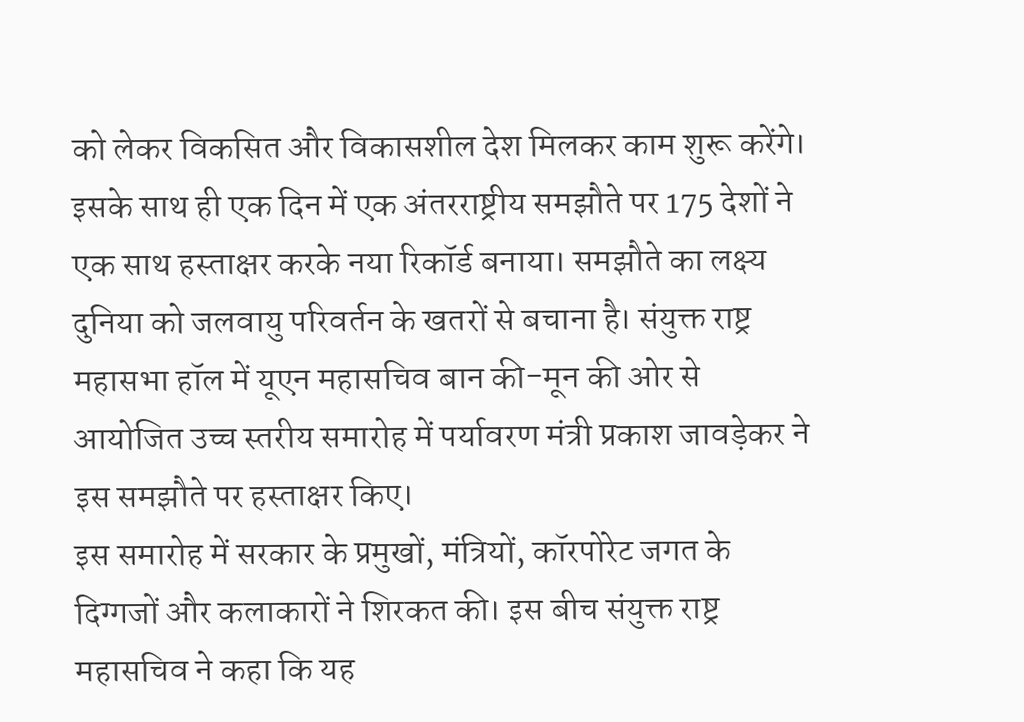को लेकर विकसित और विकासशील देश मिलकर काम शुरू करेंगे।
इसके साथ ही एक दिन में एक अंतरराष्ट्रीय समझौते पर 175 देशों ने एक साथ हस्ताक्षर करके नया रिकॉर्ड बनाया। समझौते का लक्ष्य दुनिया को जलवायु परिवर्तन के खतरों से बचाना है। संयुक्त राष्ट्र महासभा हॉल में यूएन महासचिव बान की-मून की ओर से आयोजित उच्च स्तरीय समारोह में पर्यावरण मंत्री प्रकाश जावड़ेकर ने इस समझौते पर हस्ताक्षर किए।
इस समारोह में सरकार के प्रमुखों, मंत्रियों, कॉरपोरेट जगत के दिग्गजों और कलाकारों ने शिरकत की। इस बीच संयुक्त राष्ट्र महासचिव ने कहा कि यह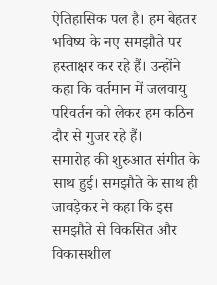ऐतिहासिक पल है। हम बेहतर भविष्य के नए समझौते पर हस्ताक्षर कर रहे हैं। उन्होंने कहा कि वर्तमान में जलवायु परिवर्तन को लेकर हम कठिन दौर से गुजर रहे हैं।
समारोह की शुरुआत संगीत के साथ हुई। समझौते के साथ ही जावड़ेकर ने कहा कि इस समझौते से विकसित और विकासशील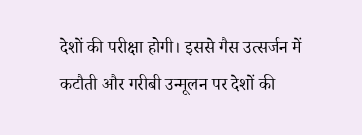देशों की परीक्षा होगी। इससे गैस उत्सर्जन में कटौती और गरीबी उन्मूलन पर देशों की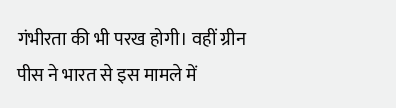गंभीरता की भी परख होगी। वहीं ग्रीन पीस ने भारत से इस मामले में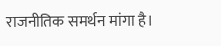राजनीतिक समर्थन मांगा है।